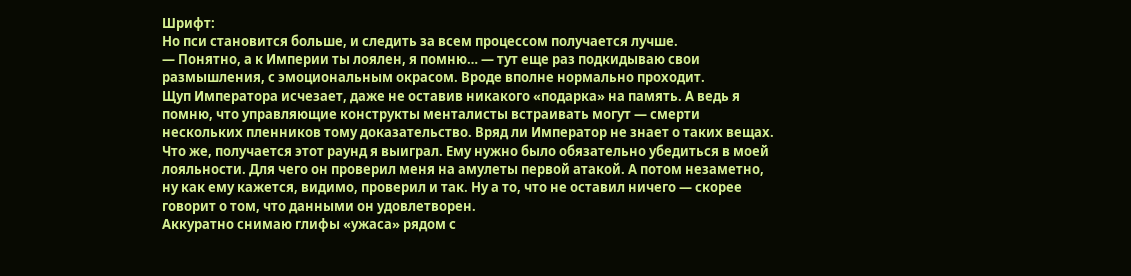Шрифт:
Но пси становится больше, и следить за всем процессом получается лучше.
— Понятно, а к Империи ты лоялен, я помню… — тут еще раз подкидываю свои размышления, с эмоциональным окрасом. Вроде вполне нормально проходит.
Щуп Императора исчезает, даже не оставив никакого «подарка» на память. А ведь я помню, что управляющие конструкты менталисты встраивать могут — смерти нескольких пленников тому доказательство. Вряд ли Император не знает о таких вещах. Что же, получается этот раунд я выиграл. Ему нужно было обязательно убедиться в моей лояльности. Для чего он проверил меня на амулеты первой атакой. А потом незаметно, ну как ему кажется, видимо, проверил и так. Ну а то, что не оставил ничего — скорее говорит о том, что данными он удовлетворен.
Аккуратно снимаю глифы «ужаса» рядом с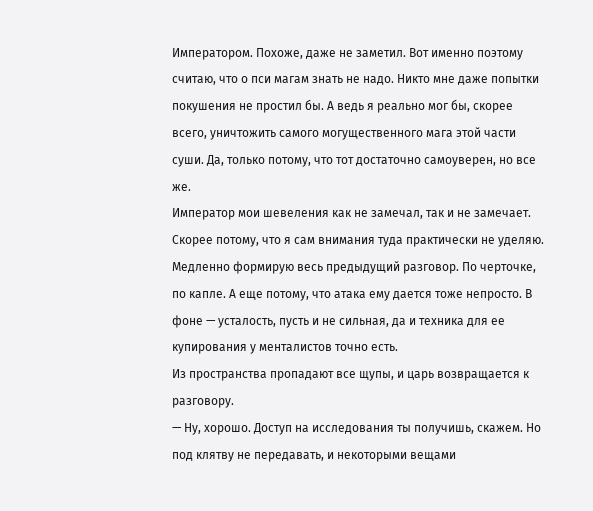Императором. Похоже, даже не заметил. Вот именно поэтому считаю, что о пси магам знать не надо. Никто мне даже попытки покушения не простил бы. А ведь я реально мог бы, скорее всего, уничтожить самого могущественного мага этой части суши. Да, только потому, что тот достаточно самоуверен, но все же.
Император мои шевеления как не замечал, так и не замечает. Скорее потому, что я сам внимания туда практически не уделяю. Медленно формирую весь предыдущий разговор. По черточке, по капле. А еще потому, что атака ему дается тоже непросто. В фоне — усталость, пусть и не сильная, да и техника для ее купирования у менталистов точно есть.
Из пространства пропадают все щупы, и царь возвращается к разговору.
— Ну, хорошо. Доступ на исследования ты получишь, скажем. Но под клятву не передавать, и некоторыми вещами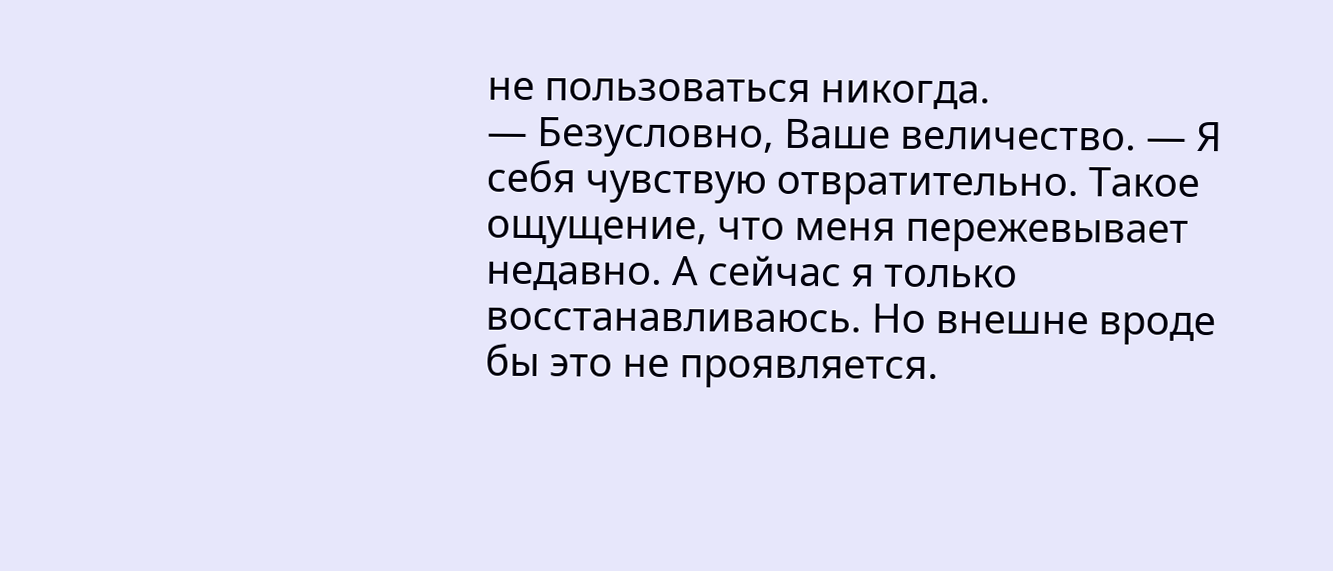не пользоваться никогда.
— Безусловно, Ваше величество. — Я себя чувствую отвратительно. Такое ощущение, что меня пережевывает недавно. А сейчас я только восстанавливаюсь. Но внешне вроде бы это не проявляется.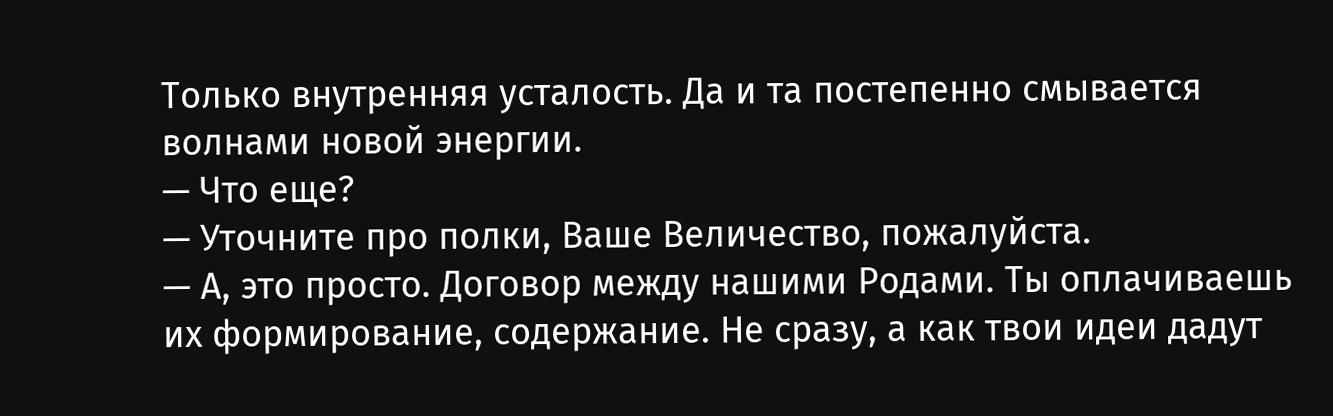Только внутренняя усталость. Да и та постепенно смывается волнами новой энергии.
— Что еще?
— Уточните про полки, Ваше Величество, пожалуйста.
— А, это просто. Договор между нашими Родами. Ты оплачиваешь их формирование, содержание. Не сразу, а как твои идеи дадут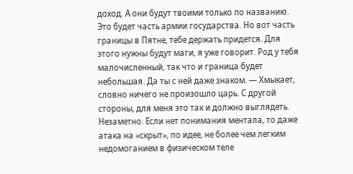доход. А они будут твоими только по названию. Это будет часть армии государства. Но вот часть границы в Пятне, тебе держать придется. Для этого нужны будут маги, я уже говорит. Род у тебя малочисленный, так что и граница будет небольшая. Да ты с ней даже знаком. — Хмыкает, словно ничего не произошло царь. С другой стороны, для меня это так и должно выглядеть. Незаметно. Если нет понимания ментала, то даже атака на «скрыт», по идее, не более чем легким недомоганием в физическом теле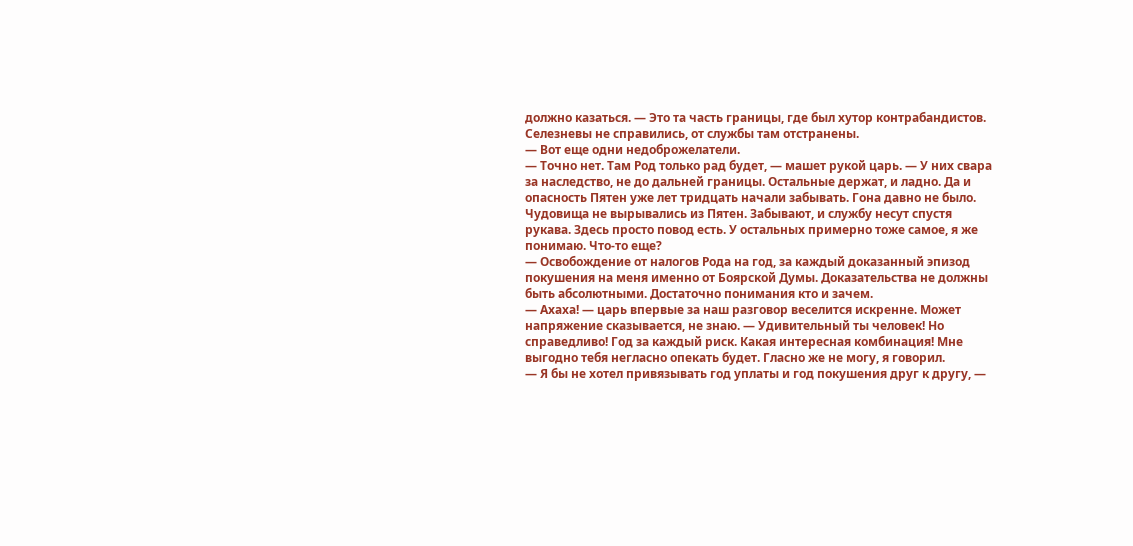должно казаться. — Это та часть границы, где был хутор контрабандистов. Селезневы не справились, от службы там отстранены.
— Вот еще одни недоброжелатели.
— Точно нет. Там Род только рад будет, — машет рукой царь. — У них свара за наследство, не до дальней границы. Остальные держат, и ладно. Да и опасность Пятен уже лет тридцать начали забывать. Гона давно не было. Чудовища не вырывались из Пятен. Забывают, и службу несут спустя рукава. Здесь просто повод есть. У остальных примерно тоже самое, я же понимаю. Что-то еще?
— Освобождение от налогов Рода на год, за каждый доказанный эпизод покушения на меня именно от Боярской Думы. Доказательства не должны быть абсолютными. Достаточно понимания кто и зачем.
— Ахаха! — царь впервые за наш разговор веселится искренне. Может напряжение сказывается, не знаю. — Удивительный ты человек! Но справедливо! Год за каждый риск. Какая интересная комбинация! Мне выгодно тебя негласно опекать будет. Гласно же не могу, я говорил.
— Я бы не хотел привязывать год уплаты и год покушения друг к другу, —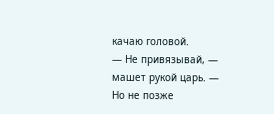качаю головой.
— Не привязывай, — машет рукой царь. — Но не позже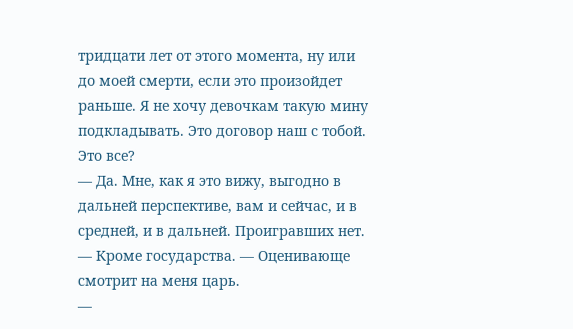тридцати лет от этого момента, ну или до моей смерти, если это произойдет раньше. Я не хочу девочкам такую мину подкладывать. Это договор наш с тобой. Это все?
— Да. Мне, как я это вижу, выгодно в дальней перспективе, вам и сейчас, и в средней, и в дальней. Проигравших нет.
— Кроме государства. — Оценивающе смотрит на меня царь.
—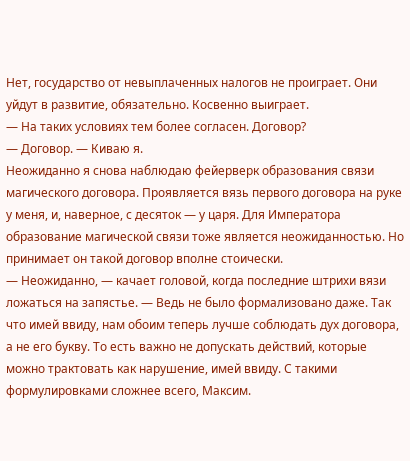Нет, государство от невыплаченных налогов не проиграет. Они уйдут в развитие, обязательно. Косвенно выиграет.
— На таких условиях тем более согласен. Договор?
— Договор. — Киваю я.
Неожиданно я снова наблюдаю фейерверк образования связи магического договора. Проявляется вязь первого договора на руке у меня, и, наверное, с десяток — у царя. Для Императора образование магической связи тоже является неожиданностью. Но принимает он такой договор вполне стоически.
— Неожиданно, — качает головой, когда последние штрихи вязи ложаться на запястье. — Ведь не было формализовано даже. Так что имей ввиду, нам обоим теперь лучше соблюдать дух договора, а не его букву. То есть важно не допускать действий, которые можно трактовать как нарушение, имей ввиду. С такими формулировками сложнее всего, Максим.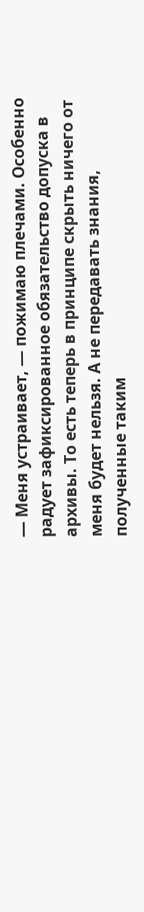— Меня устраивает, — пожимаю плечами. Особенно радует зафиксированное обязательство допуска в архивы. То есть теперь в принципе скрыть ничего от меня будет нельзя. А не передавать знания, полученные таким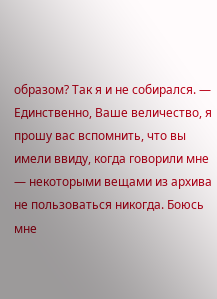образом? Так я и не собирался. — Единственно, Ваше величество, я прошу вас вспомнить, что вы имели ввиду, когда говорили мне — некоторыми вещами из архива не пользоваться никогда. Боюсь мне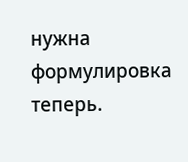нужна формулировка теперь.